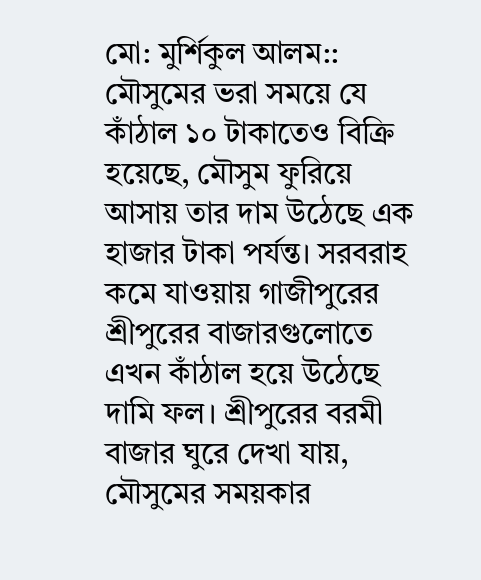মো: মুর্শিকুল আলম:: মৌসুমের ভরা সময়ে যে কাঁঠাল ১০ টাকাতেও বিক্রি হয়েছে, মৌসুম ফুরিয়ে আসায় তার দাম উঠেছে এক হাজার টাকা পর্যন্ত। সরবরাহ কমে যাওয়ায় গাজীপুরের শ্রীপুরের বাজারগুলোতে এখন কাঁঠাল হয়ে উঠেছে দামি ফল। শ্রীপুরের বরমী বাজার ঘুরে দেখা যায়, মৌসুমের সময়কার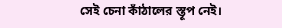সেই চেনা কাঁঠালের স্তূপ নেই।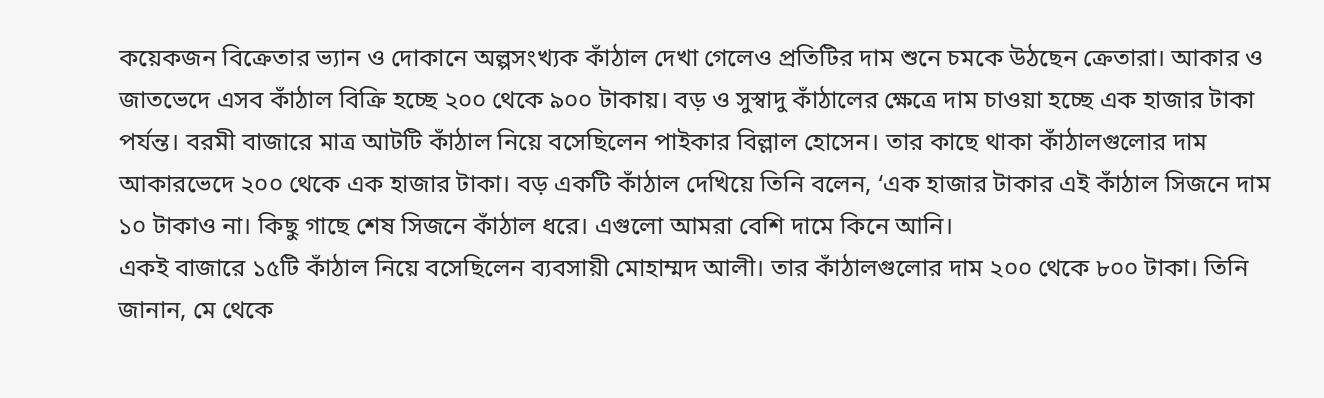কয়েকজন বিক্রেতার ভ্যান ও দোকানে অল্পসংখ্যক কাঁঠাল দেখা গেলেও প্রতিটির দাম শুনে চমকে উঠছেন ক্রেতারা। আকার ও জাতভেদে এসব কাঁঠাল বিক্রি হচ্ছে ২০০ থেকে ৯০০ টাকায়। বড় ও সুস্বাদু কাঁঠালের ক্ষেত্রে দাম চাওয়া হচ্ছে এক হাজার টাকা পর্যন্ত। বরমী বাজারে মাত্র আটটি কাঁঠাল নিয়ে বসেছিলেন পাইকার বিল্লাল হোসেন। তার কাছে থাকা কাঁঠালগুলোর দাম আকারভেদে ২০০ থেকে এক হাজার টাকা। বড় একটি কাঁঠাল দেখিয়ে তিনি বলেন, ‘এক হাজার টাকার এই কাঁঠাল সিজনে দাম ১০ টাকাও না। কিছু গাছে শেষ সিজনে কাঁঠাল ধরে। এগুলো আমরা বেশি দামে কিনে আনি।
একই বাজারে ১৫টি কাঁঠাল নিয়ে বসেছিলেন ব্যবসায়ী মোহাম্মদ আলী। তার কাঁঠালগুলোর দাম ২০০ থেকে ৮০০ টাকা। তিনি জানান, মে থেকে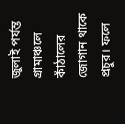জুলাই পর্যন্ত গ্রামাঞ্চলে কাঁঠালের জোগান থাকে প্রচুর। ফলে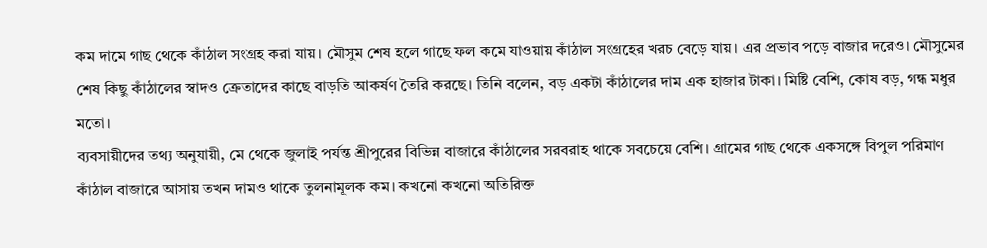কম দামে গাছ থেকে কাঁঠাল সংগ্রহ করা যায়। মৌসুম শেষ হলে গাছে ফল কমে যাওয়ায় কাঁঠাল সংগ্রহের খরচ বেড়ে যায়। এর প্রভাব পড়ে বাজার দরেও। মৌসুমের শেষ কিছু কাঁঠালের স্বাদও ক্রেতাদের কাছে বাড়তি আকর্ষণ তৈরি করছে। তিনি বলেন, বড় একটা কাঁঠালের দাম এক হাজার টাকা। মিষ্টি বেশি, কোষ বড়, গন্ধ মধুর মতো।
ব্যবসায়ীদের তথ্য অনুযায়ী, মে থেকে জুলাই পর্যন্ত শ্রীপুরের বিভিন্ন বাজারে কাঁঠালের সরবরাহ থাকে সবচেয়ে বেশি। গ্রামের গাছ থেকে একসঙ্গে বিপুল পরিমাণ কাঁঠাল বাজারে আসায় তখন দামও থাকে তুলনামূলক কম। কখনো কখনো অতিরিক্ত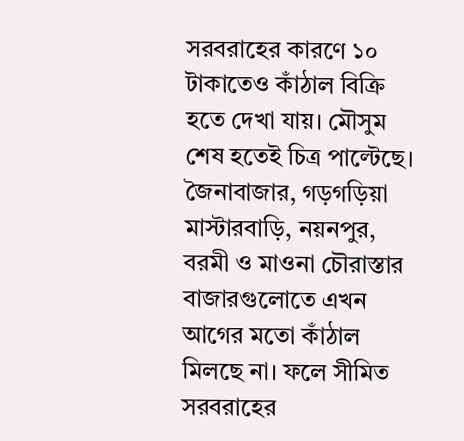সরবরাহের কারণে ১০ টাকাতেও কাঁঠাল বিক্রি হতে দেখা যায়। মৌসুম শেষ হতেই চিত্র পাল্টেছে। জৈনাবাজার, গড়গড়িয়া মাস্টারবাড়ি, নয়নপুর, বরমী ও মাওনা চৌরাস্তার বাজারগুলোতে এখন আগের মতো কাঁঠাল মিলছে না। ফলে সীমিত সরবরাহের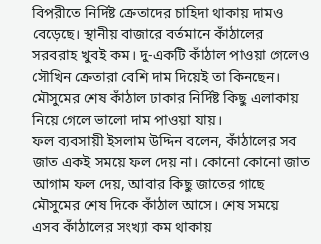বিপরীতে নির্দিষ্ট ক্রেতাদের চাহিদা থাকায় দামও বেড়েছে। স্থানীয় বাজারে বর্তমানে কাঁঠালের সরবরাহ খুবই কম। দু-একটি কাঁঠাল পাওয়া গেলেও সৌখিন ক্রেতারা বেশি দাম দিয়েই তা কিনছেন। মৌসুমের শেষ কাঁঠাল ঢাকার নির্দিষ্ট কিছু এলাকায় নিয়ে গেলে ভালো দাম পাওয়া যায়।
ফল ব্যবসায়ী ইসলাম উদ্দিন বলেন, কাঁঠালের সব জাত একই সময়ে ফল দেয় না। কোনো কোনো জাত আগাম ফল দেয়, আবার কিছু জাতের গাছে মৌসুমের শেষ দিকে কাঁঠাল আসে। শেষ সময়ে এসব কাঁঠালের সংখ্যা কম থাকায়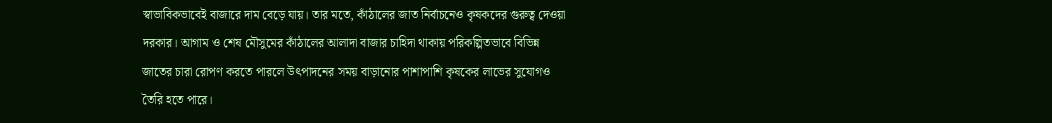স্বাভাবিকভাবেই বাজারে দাম বেড়ে যায়। তার মতে, কাঁঠালের জাত নির্বাচনেও কৃষকদের গুরুত্ব দেওয়া দরকার। আগাম ও শেষ মৌসুমের কাঁঠালের আলাদা বাজার চাহিদা থাকায় পরিকল্পিতভাবে বিভিন্ন জাতের চারা রোপণ করতে পারলে উৎপাদনের সময় বাড়ানোর পাশাপাশি কৃষকের লাভের সুযোগও তৈরি হতে পারে।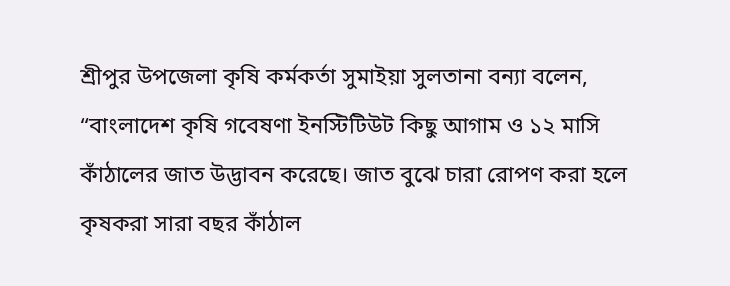শ্রীপুর উপজেলা কৃষি কর্মকর্তা সুমাইয়া সুলতানা বন্যা বলেন, “বাংলাদেশ কৃষি গবেষণা ইনস্টিটিউট কিছু আগাম ও ১২ মাসি কাঁঠালের জাত উদ্ভাবন করেছে। জাত বুঝে চারা রোপণ করা হলে কৃষকরা সারা বছর কাঁঠাল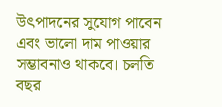উৎপাদনের সুযোগ পাবেন এবং ভালো দাম পাওয়ার সম্ভাবনাও থাকবে। চলতি বছর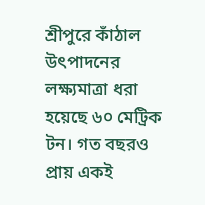শ্রীপুরে কাঁঠাল উৎপাদনের লক্ষ্যমাত্রা ধরা হয়েছে ৬০ মেট্রিক টন। গত বছরও প্রায় একই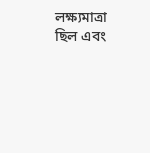লক্ষ্যমাত্রা ছিল এবং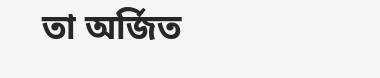তা অর্জিত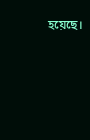হয়েছে।